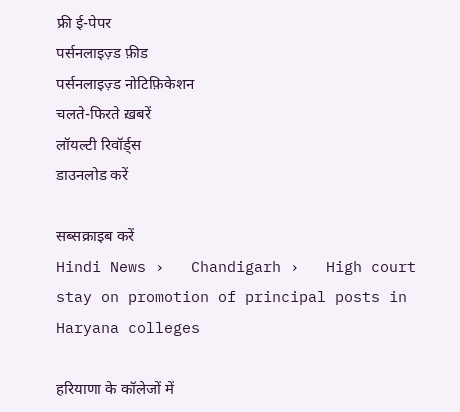फ्री ई-पेपर
पर्सनलाइज़्ड फ़ीड
पर्सनलाइज़्ड नोटिफ़िकेशन
चलते-फिरते ख़बरें
लॉयल्टी रिवॉर्ड्स
डाउनलोड करें

सब्सक्राइब करें
Hindi News ›   Chandigarh ›   High court stay on promotion of principal posts in Haryana colleges

हरियाणा के कॉलेजों में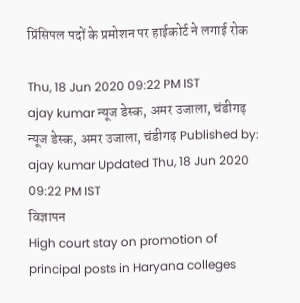प्रिंसिपल पदों के प्रमोशन पर हाईकोर्ट ने लगाई रोक

Thu, 18 Jun 2020 09:22 PM IST
ajay kumar न्यूज डेस्क, अमर उजाला, चंडीगढ़
न्यूज डेस्क, अमर उजाला, चंडीगढ़ Published by: ajay kumar Updated Thu, 18 Jun 2020 09:22 PM IST
विज्ञापन
High court stay on promotion of principal posts in Haryana colleges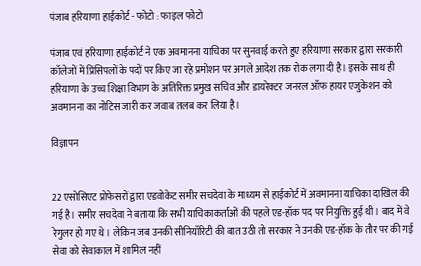पंजाब हरियाणा हाईकोर्ट - फोटो : फाइल फोटो

पंजाब एवं हरियाणा हाईकोर्ट ने एक अवमानना याचिका पर सुनवाई करते हुए हरियाणा सरकार द्वारा सरकारी कॉलेजों में प्रिंसिपलों के पदों पर किए जा रहे प्रमोशन पर अगले आदेश तक रोक लगा दी है। इसके साथ ही हरियाणा के उच्च शिक्षा विभाग के अतिरिक्त प्रमुख सचिव और डायरेक्टर जनरल ऑफ हायर एजुकेशन को अवमानना का नोटिस जारी कर जवाब तलब कर लिया है।

विज्ञापन


22 एसोसिएट प्रोफेसरों द्वारा एडवोकेट समीर सचदेवा के माध्यम से हाईकोर्ट में अवमानना याचिका दाखिल की गई है। समीर सचदेवा ने बताया कि सभी याचिकाकर्ताओं की पहले एड-हॉक पद पर नियुक्ति हुई थी। बाद में वे रेगुलर हो गए थे। लेकिन जब उनकी सीनियॉरिटी की बात उठी तो सरकार ने उनकी एड-हॉक के तौर पर की गई सेवा को सेवाकाल में शामिल नहीं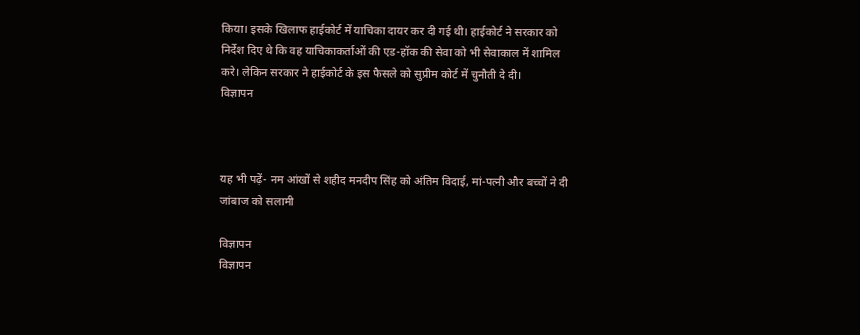किया। इसके खिलाफ हाईकोर्ट में याचिका दायर कर दी गई थी। हाईकोर्ट ने सरकार को निर्देश दिए थे कि वह याचिकाकर्ताओं की एड-हॉक की सेवा को भी सेवाकाल में शामिल करे। लेकिन सरकार ने हाईकोर्ट के इस फैसले को सुप्रीम कोर्ट में चुनौती दे दी।
विज्ञापन



यह भी पढ़ें- नम आंखों से शहीद मनदीप सिंह को अंतिम विदाई, मां-पत्नी और बच्चों ने दी जांबाज को सलामी

विज्ञापन
विज्ञापन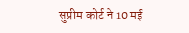सुप्रीम कोर्ट ने 10 मई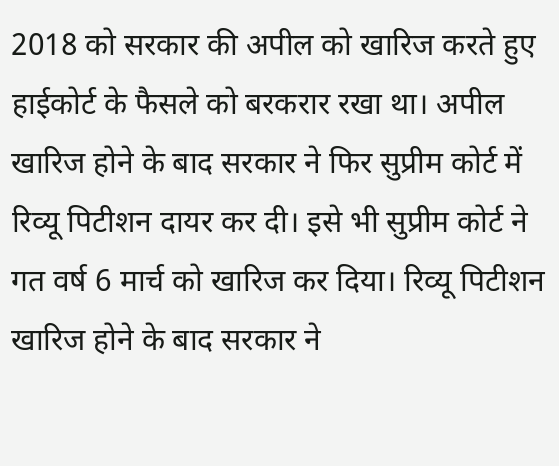2018 को सरकार की अपील को खारिज करते हुए हाईकोर्ट के फैसले को बरकरार रखा था। अपील खारिज होने के बाद सरकार ने फिर सुप्रीम कोर्ट में रिव्यू पिटीशन दायर कर दी। इसे भी सुप्रीम कोर्ट ने गत वर्ष 6 मार्च को खारिज कर दिया। रिव्यू पिटीशन खारिज होने के बाद सरकार ने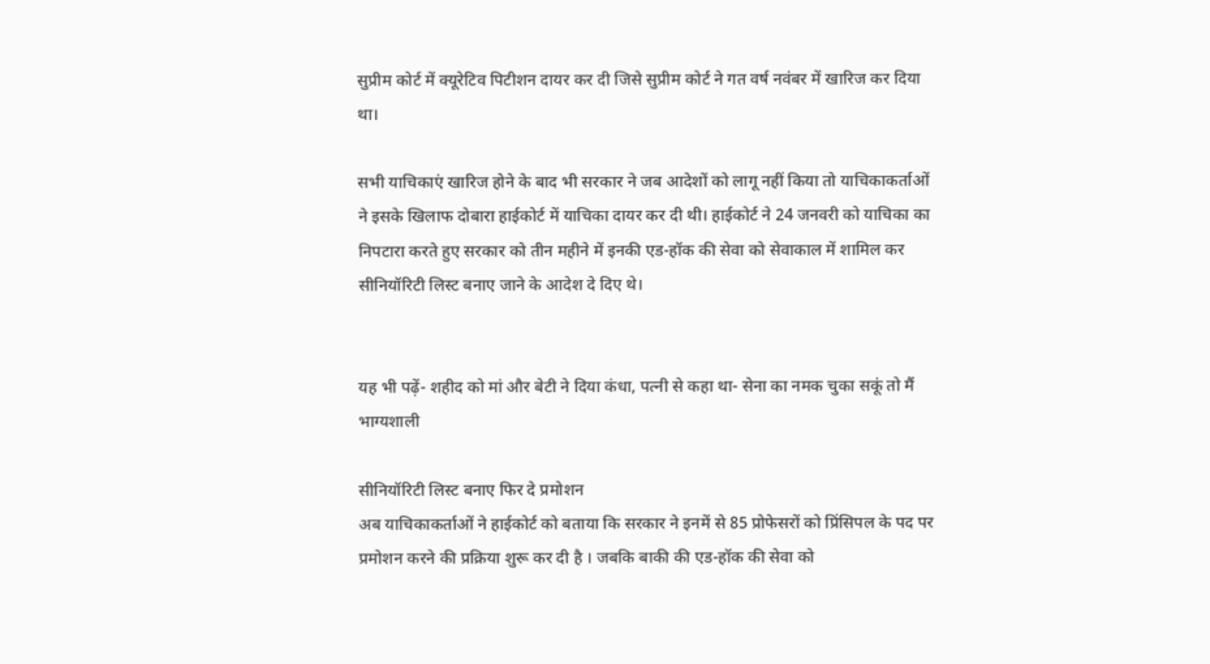सुप्रीम कोर्ट में क्यूरेटिव पिटीशन दायर कर दी जिसे सुप्रीम कोर्ट ने गत वर्ष नवंबर में खारिज कर दिया था।

सभी याचिकाएं खारिज होने के बाद भी सरकार ने जब आदेशों को लागू नहीं किया तो याचिकाकर्ताओं ने इसके खिलाफ दोबारा हाईकोर्ट में याचिका दायर कर दी थी। हाईकोर्ट ने 24 जनवरी को याचिका का निपटारा करते हुए सरकार को तीन महीने में इनकी एड-हॉक की सेवा को सेवाकाल में शामिल कर सीनियॉरिटी लिस्ट बनाए जाने के आदेश दे दिए थे।


यह भी पढ़ें- शहीद को मां और बेटी ने दिया कंधा, पत्नी से कहा था- सेना का नमक चुका सकूं तो मैं भाग्यशाली

सीनियॉरिटी लिस्ट बनाए फिर दे प्रमोशन
अब याचिकाकर्ताओं ने हाईकोर्ट को बताया कि सरकार ने इनमें से 85 प्रोफेसरों को प्रिंसिपल के पद पर प्रमोशन करने की प्रक्रिया शुरू कर दी है । जबकि बाकी की एड-हॉक की सेवा को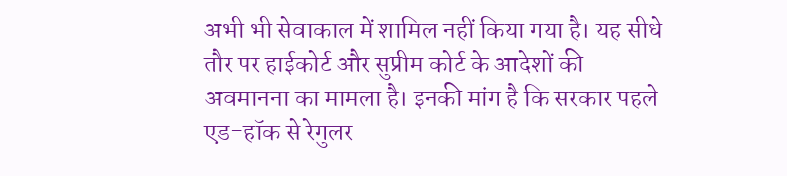अभी भी सेवाकाल में शामिल नहीं किया गया है। यह सीधे तौर पर हाईकोर्ट और सुप्रीम कोर्ट के आदेशों की अवमानना का मामला है। इनकी मांग है कि सरकार पहले एड-हॉक से रेगुलर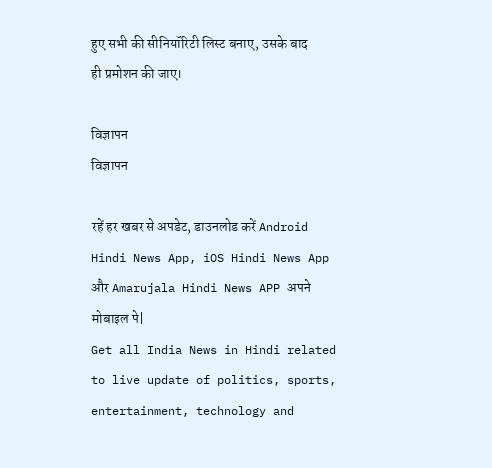हुए सभी की सीनियॉरिटी लिस्ट बनाए, उसके बाद ही प्रमोशन की जाए।

विज्ञापन
विज्ञापन

रहें हर खबर से अपडेट, डाउनलोड करें Android Hindi News App, iOS Hindi News App और Amarujala Hindi News APP अपने मोबाइल पे|
Get all India News in Hindi related to live update of politics, sports, entertainment, technology and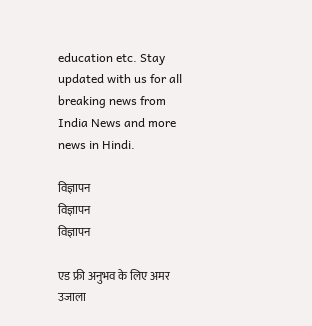education etc. Stay updated with us for all breaking news from India News and more news in Hindi.

विज्ञापन
विज्ञापन
विज्ञापन

एड फ्री अनुभव के लिए अमर उजाला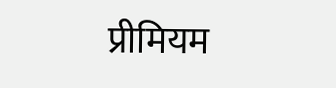प्रीमियम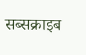सब्सक्राइब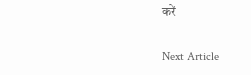करें

Next Article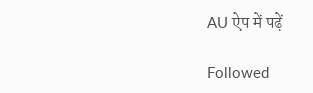AU ऐप में पढ़ें

Followed